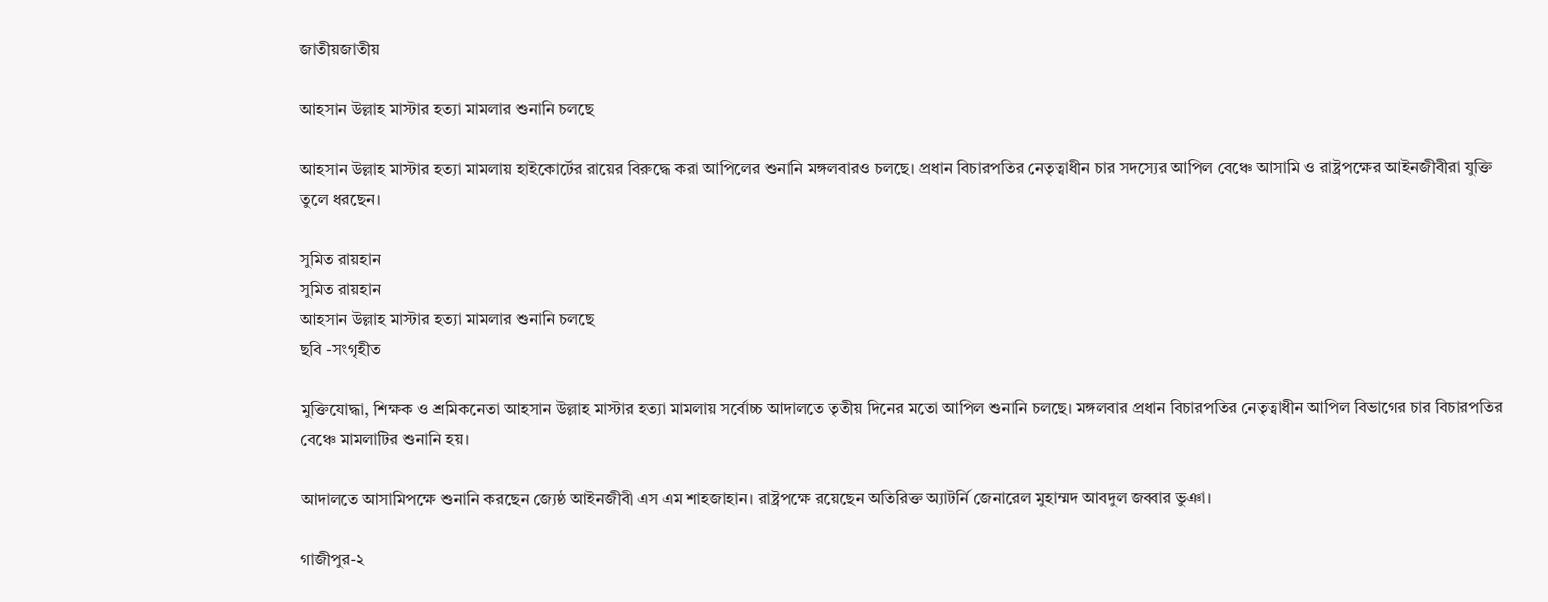জাতীয়জাতীয়

আহসান উল্লাহ মাস্টার হত্যা মামলার শুনানি চলছে

আহসান উল্লাহ মাস্টার হত্যা মামলায় হাইকোর্টের রায়ের বিরুদ্ধে করা আপিলের শুনানি মঙ্গলবারও চলছে। প্রধান বিচারপতির নেতৃত্বাধীন চার সদস্যের আপিল বেঞ্চে আসামি ও রাষ্ট্রপক্ষের আইনজীবীরা যুক্তি তুলে ধরছেন।

সুমিত রায়হান
সুমিত রায়হান
আহসান উল্লাহ মাস্টার হত্যা মামলার শুনানি চলছে
ছবি -সংগৃহীত

মুক্তিযোদ্ধা, শিক্ষক ও শ্রমিকনেতা আহসান উল্লাহ মাস্টার হত্যা মামলায় সর্বোচ্চ আদালতে তৃতীয় দিনের মতো আপিল শুনানি চলছে। মঙ্গলবার প্রধান বিচারপতির নেতৃত্বাধীন আপিল বিভাগের চার বিচারপতির বেঞ্চে মামলাটির শুনানি হয়।

আদালতে আসামিপক্ষে শুনানি করছেন জ্যেষ্ঠ আইনজীবী এস এম শাহজাহান। রাষ্ট্রপক্ষে রয়েছেন অতিরিক্ত অ্যাটর্নি জেনারেল মুহাম্মদ আবদুল জব্বার ভুঞা।

গাজীপুর-২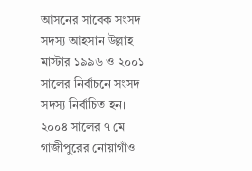আসনের সাবেক সংসদ সদস্য আহসান উল্লাহ মাস্টার ১৯৯৬ ও ২০০১ সালের নির্বাচনে সংসদ সদস্য নির্বাচিত হন। ২০০৪ সালের ৭ মে গাজীপুরের নোয়াগাঁও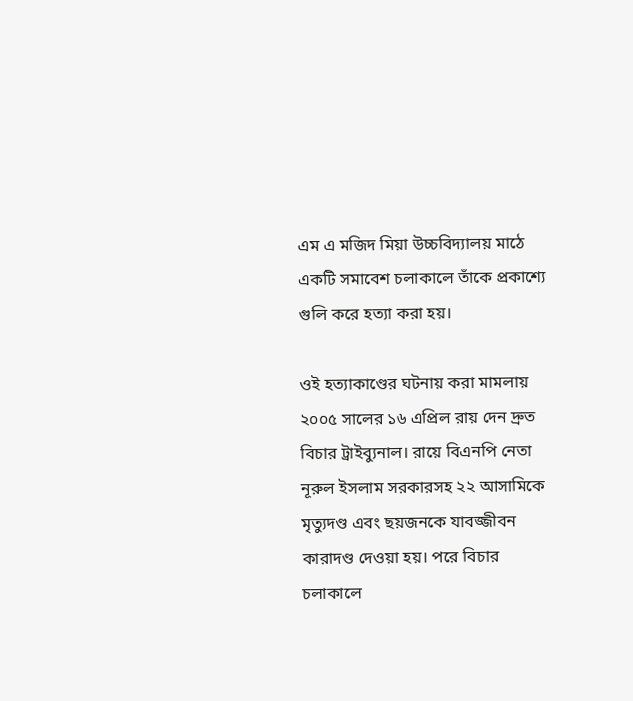এম এ মজিদ মিয়া উচ্চবিদ্যালয় মাঠে একটি সমাবেশ চলাকালে তাঁকে প্রকাশ্যে গুলি করে হত্যা করা হয়।

ওই হত্যাকাণ্ডের ঘটনায় করা মামলায় ২০০৫ সালের ১৬ এপ্রিল রায় দেন দ্রুত বিচার ট্রাইব্যুনাল। রায়ে বিএনপি নেতা নূরুল ইসলাম সরকারসহ ২২ আসামিকে মৃত্যুদণ্ড এবং ছয়জনকে যাবজ্জীবন কারাদণ্ড দেওয়া হয়। পরে বিচার চলাকালে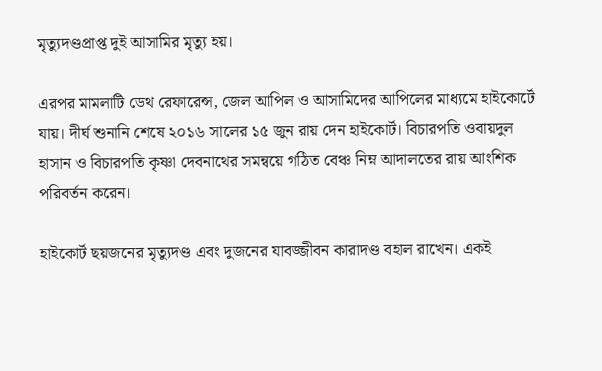মৃত্যুদণ্ডপ্রাপ্ত দুই আসামির মৃত্যু হয়।

এরপর মামলাটি ডেথ রেফারেন্স, জেল আপিল ও আসামিদের আপিলের মাধ্যমে হাইকোর্টে যায়। দীর্ঘ শুনানি শেষে ২০১৬ সালের ১৫ জুন রায় দেন হাইকোর্ট। বিচারপতি ওবায়দুল হাসান ও বিচারপতি কৃষ্ণা দেবনাথের সমন্বয়ে গঠিত বেঞ্চ নিম্ন আদালতের রায় আংশিক পরিবর্তন করেন।

হাইকোর্ট ছয়জনের মৃত্যুদণ্ড এবং দুজনের যাবজ্জীবন কারাদণ্ড বহাল রাখেন। একই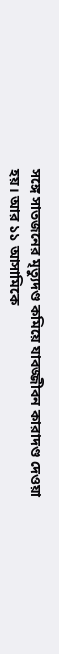সঙ্গে সাতজনের মৃত্যুদণ্ড কমিয়ে যাবজ্জীবন কারাদণ্ড দেওয়া হয়। আর ১১ আসামিকে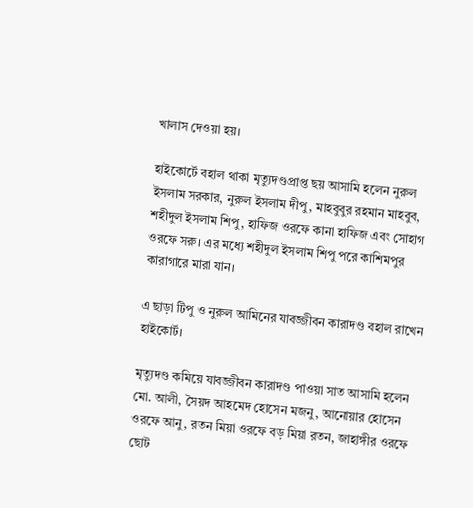খালাস দেওয়া হয়।

হাইকোর্টে বহাল থাকা মৃত্যুদণ্ডপ্রাপ্ত ছয় আসামি হলেন নুরুল ইসলাম সরকার, নুরুল ইসলাম দীপু, মাহবুবুর রহমান মাহবুব, শহীদুল ইসলাম শিপু, হাফিজ ওরফে কানা হাফিজ এবং সোহাগ ওরফে সরু। এর মধ্যে শহীদুল ইসলাম শিপু পরে কাশিমপুর কারাগারে মারা যান।

এ ছাড়া টিপু ও নুরুল আমিনের যাবজ্জীবন কারাদণ্ড বহাল রাখেন হাইকোর্ট।

মৃত্যুদণ্ড কমিয়ে যাবজ্জীবন কারাদণ্ড পাওয়া সাত আসামি হলেন মো. আলী, সৈয়দ আহমেদ হোসেন মজনু, আনোয়ার হোসেন ওরফে আনু, রতন মিয়া ওরফে বড় মিয়া রতন, জাহাঙ্গীর ওরফে ছোট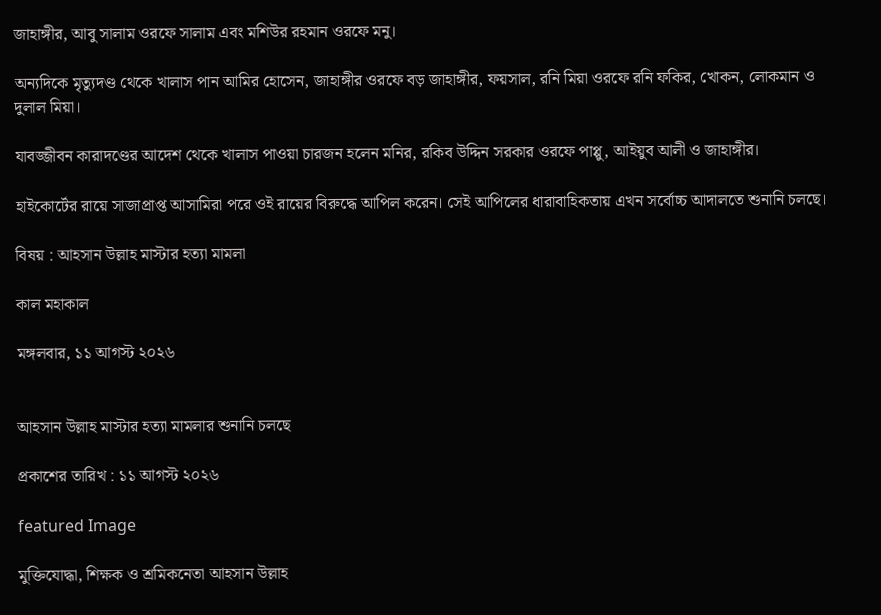জাহাঙ্গীর, আবু সালাম ওরফে সালাম এবং মশিউর রহমান ওরফে মনু।

অন্যদিকে মৃত্যুদণ্ড থেকে খালাস পান আমির হোসেন, জাহাঙ্গীর ওরফে বড় জাহাঙ্গীর, ফয়সাল, রনি মিয়া ওরফে রনি ফকির, খোকন, লোকমান ও দুলাল মিয়া।

যাবজ্জীবন কারাদণ্ডের আদেশ থেকে খালাস পাওয়া চারজন হলেন মনির, রকিব উদ্দিন সরকার ওরফে পাপ্পু, আইয়ুব আলী ও জাহাঙ্গীর।

হাইকোর্টের রায়ে সাজাপ্রাপ্ত আসামিরা পরে ওই রায়ের বিরুদ্ধে আপিল করেন। সেই আপিলের ধারাবাহিকতায় এখন সর্বোচ্চ আদালতে শুনানি চলছে।

বিষয় : আহসান উল্লাহ মাস্টার হত্যা মামলা

কাল মহাকাল

মঙ্গলবার, ১১ আগস্ট ২০২৬


আহসান উল্লাহ মাস্টার হত্যা মামলার শুনানি চলছে

প্রকাশের তারিখ : ১১ আগস্ট ২০২৬

featured Image

মুক্তিযোদ্ধা, শিক্ষক ও শ্রমিকনেতা আহসান উল্লাহ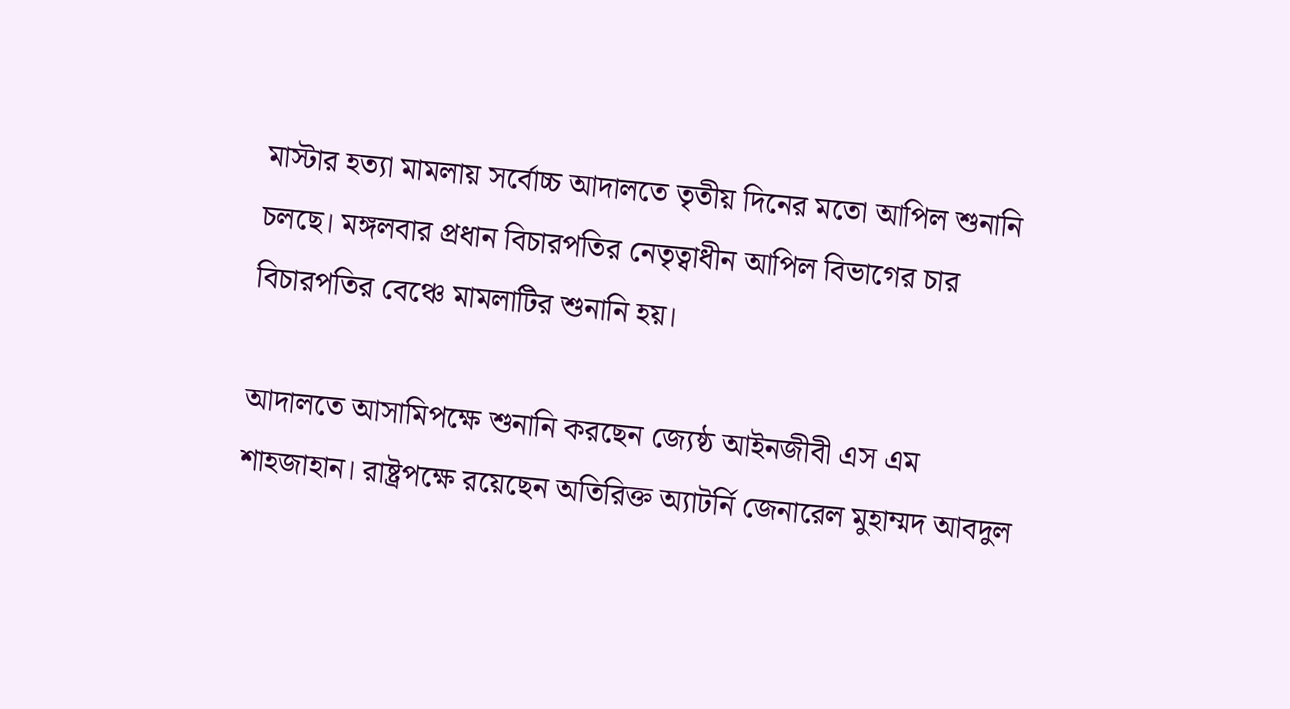মাস্টার হত্যা মামলায় সর্বোচ্চ আদালতে তৃতীয় দিনের মতো আপিল শুনানি চলছে। মঙ্গলবার প্রধান বিচারপতির নেতৃত্বাধীন আপিল বিভাগের চার বিচারপতির বেঞ্চে মামলাটির শুনানি হয়।

আদালতে আসামিপক্ষে শুনানি করছেন জ্যেষ্ঠ আইনজীবী এস এম শাহজাহান। রাষ্ট্রপক্ষে রয়েছেন অতিরিক্ত অ্যাটর্নি জেনারেল মুহাম্মদ আবদুল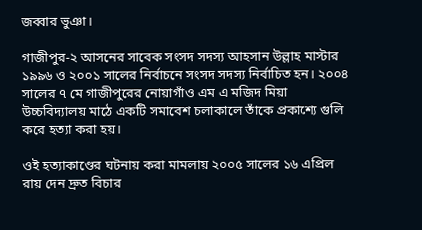জব্বার ভুঞা।

গাজীপুর-২ আসনের সাবেক সংসদ সদস্য আহসান উল্লাহ মাস্টার ১৯৯৬ ও ২০০১ সালের নির্বাচনে সংসদ সদস্য নির্বাচিত হন। ২০০৪ সালের ৭ মে গাজীপুরের নোয়াগাঁও এম এ মজিদ মিয়া উচ্চবিদ্যালয় মাঠে একটি সমাবেশ চলাকালে তাঁকে প্রকাশ্যে গুলি করে হত্যা করা হয়।

ওই হত্যাকাণ্ডের ঘটনায় করা মামলায় ২০০৫ সালের ১৬ এপ্রিল রায় দেন দ্রুত বিচার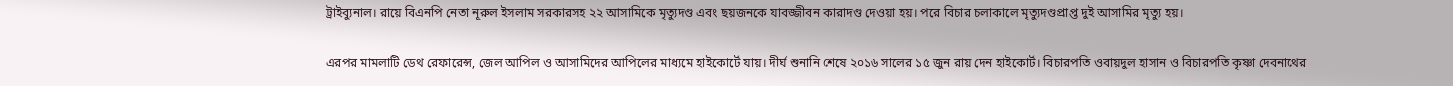ট্রাইব্যুনাল। রায়ে বিএনপি নেতা নূরুল ইসলাম সরকারসহ ২২ আসামিকে মৃত্যুদণ্ড এবং ছয়জনকে যাবজ্জীবন কারাদণ্ড দেওয়া হয়। পরে বিচার চলাকালে মৃত্যুদণ্ডপ্রাপ্ত দুই আসামির মৃত্যু হয়।

এরপর মামলাটি ডেথ রেফারেন্স, জেল আপিল ও আসামিদের আপিলের মাধ্যমে হাইকোর্টে যায়। দীর্ঘ শুনানি শেষে ২০১৬ সালের ১৫ জুন রায় দেন হাইকোর্ট। বিচারপতি ওবায়দুল হাসান ও বিচারপতি কৃষ্ণা দেবনাথের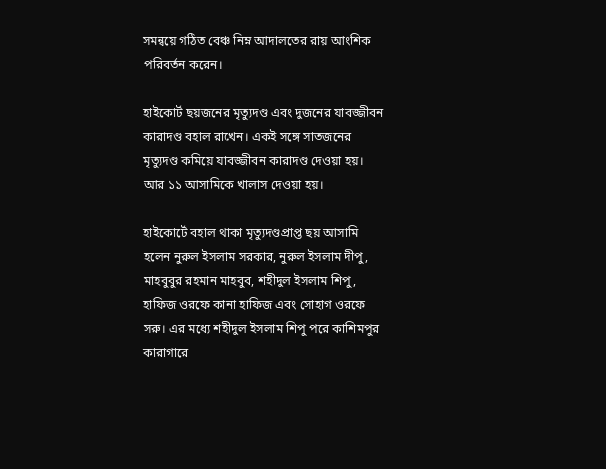সমন্বয়ে গঠিত বেঞ্চ নিম্ন আদালতের রায় আংশিক পরিবর্তন করেন।

হাইকোর্ট ছয়জনের মৃত্যুদণ্ড এবং দুজনের যাবজ্জীবন কারাদণ্ড বহাল রাখেন। একই সঙ্গে সাতজনের মৃত্যুদণ্ড কমিয়ে যাবজ্জীবন কারাদণ্ড দেওয়া হয়। আর ১১ আসামিকে খালাস দেওয়া হয়।

হাইকোর্টে বহাল থাকা মৃত্যুদণ্ডপ্রাপ্ত ছয় আসামি হলেন নুরুল ইসলাম সরকার, নুরুল ইসলাম দীপু, মাহবুবুর রহমান মাহবুব, শহীদুল ইসলাম শিপু, হাফিজ ওরফে কানা হাফিজ এবং সোহাগ ওরফে সরু। এর মধ্যে শহীদুল ইসলাম শিপু পরে কাশিমপুর কারাগারে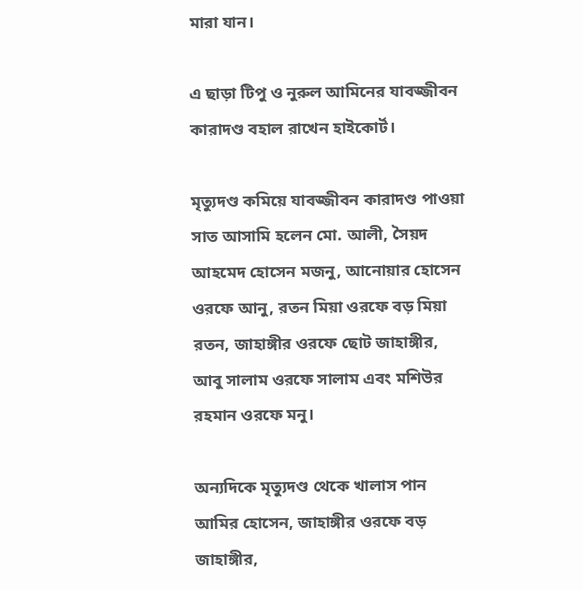মারা যান।

এ ছাড়া টিপু ও নুরুল আমিনের যাবজ্জীবন কারাদণ্ড বহাল রাখেন হাইকোর্ট।

মৃত্যুদণ্ড কমিয়ে যাবজ্জীবন কারাদণ্ড পাওয়া সাত আসামি হলেন মো. আলী, সৈয়দ আহমেদ হোসেন মজনু, আনোয়ার হোসেন ওরফে আনু, রতন মিয়া ওরফে বড় মিয়া রতন, জাহাঙ্গীর ওরফে ছোট জাহাঙ্গীর, আবু সালাম ওরফে সালাম এবং মশিউর রহমান ওরফে মনু।

অন্যদিকে মৃত্যুদণ্ড থেকে খালাস পান আমির হোসেন, জাহাঙ্গীর ওরফে বড় জাহাঙ্গীর,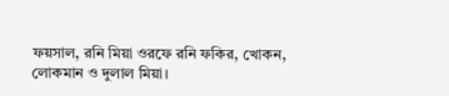ফয়সাল, রনি মিয়া ওরফে রনি ফকির, খোকন, লোকমান ও দুলাল মিয়া।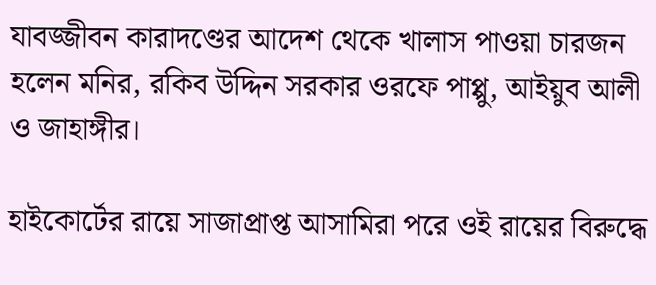যাবজ্জীবন কারাদণ্ডের আদেশ থেকে খালাস পাওয়া চারজন হলেন মনির, রকিব উদ্দিন সরকার ওরফে পাপ্পু, আইয়ুব আলী ও জাহাঙ্গীর।

হাইকোর্টের রায়ে সাজাপ্রাপ্ত আসামিরা পরে ওই রায়ের বিরুদ্ধে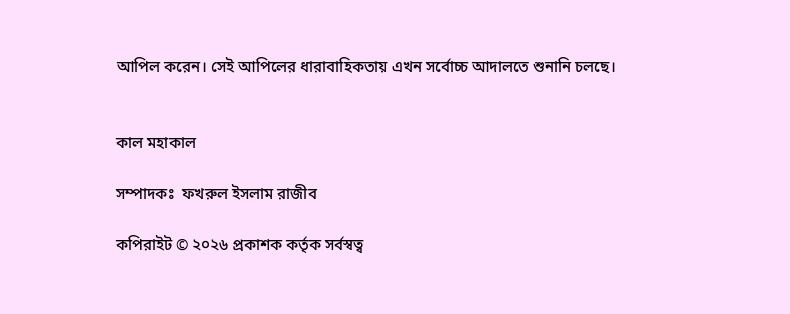আপিল করেন। সেই আপিলের ধারাবাহিকতায় এখন সর্বোচ্চ আদালতে শুনানি চলছে।


কাল মহাকাল

সম্পাদকঃ  ফখরুল ইসলাম রাজীব

কপিরাইট © ২০২৬ প্রকাশক কর্তৃক সর্বস্বত্ব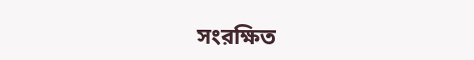সংরক্ষিত